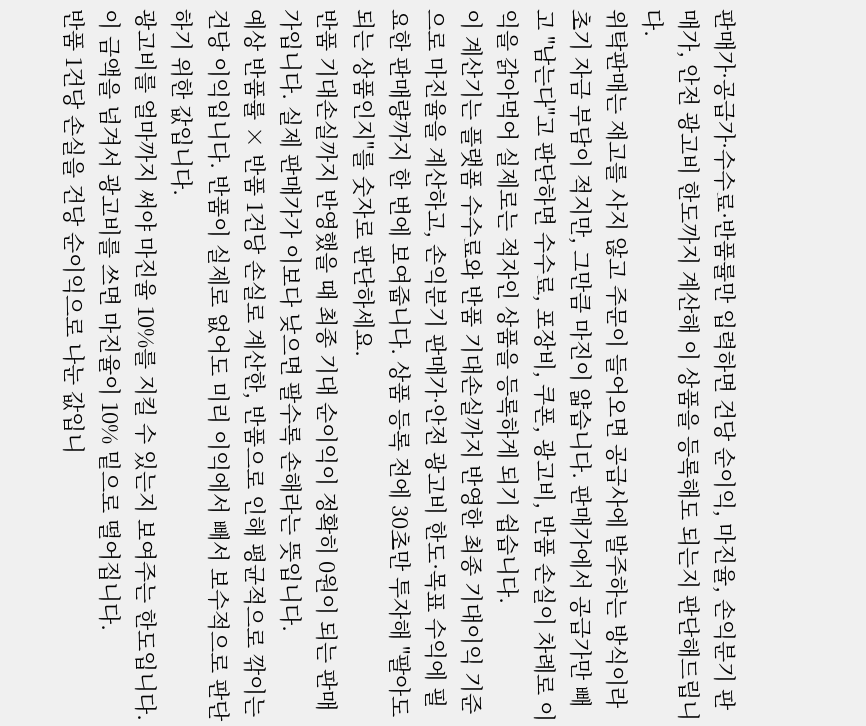판매가·공급가·수수료·반품률만 입력하면 건당 순이익, 마진율, 손익분기 판매가, 안전 광고비 한도까지 계산해 이 상품을 등록해도 되는지 판단해드립니다.
위탁판매는 재고를 사지 않고 주문이 들어오면 공급사에 발주하는 방식이라 초기 자금 부담이 적지만, 그만큼 마진이 얇습니다. 판매가에서 공급가만 빼고 "남는다"고 판단하면 수수료, 포장비, 쿠폰, 광고비, 반품 손실이 차례로 이익을 갉아먹어 실제로는 적자인 상품을 등록하게 되기 쉽습니다.
이 계산기는 플랫폼 수수료와 반품 기대손실까지 반영한 최종 기대이익 기준으로 마진율을 계산하고, 손익분기 판매가·안전 광고비 한도·목표 수익에 필요한 판매량까지 한 번에 보여줍니다. 상품 등록 전에 30초만 투자해 "팔아도 되는 상품인지"를 숫자로 판단하세요.
반품 기대손실까지 반영했을 때 최종 기대 순이익이 정확히 0원이 되는 판매가입니다. 실제 판매가가 이보다 낮으면 팔수록 손해라는 뜻입니다.
예상 반품률 × 반품 1건당 손실로 계산한, 반품으로 인해 평균적으로 깎이는 건당 이익입니다. 반품이 실제로 없어도 미리 이익에서 빼서 보수적으로 판단하기 위한 값입니다.
광고비를 얼마까지 써야 마진율 10%를 지킬 수 있는지 보여주는 한도입니다. 이 금액을 넘겨서 광고비를 쓰면 마진율이 10% 밑으로 떨어집니다.
반품 1건당 손실을 건당 순이익으로 나눈 값입니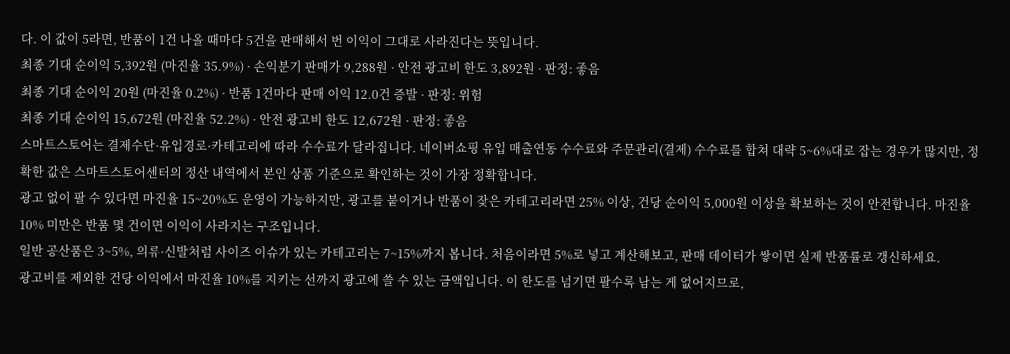다. 이 값이 5라면, 반품이 1건 나올 때마다 5건을 판매해서 번 이익이 그대로 사라진다는 뜻입니다.
최종 기대 순이익 5,392원 (마진율 35.9%) · 손익분기 판매가 9,288원 · 안전 광고비 한도 3,892원 · 판정: 좋음
최종 기대 순이익 20원 (마진율 0.2%) · 반품 1건마다 판매 이익 12.0건 증발 · 판정: 위험
최종 기대 순이익 15,672원 (마진율 52.2%) · 안전 광고비 한도 12,672원 · 판정: 좋음
스마트스토어는 결제수단·유입경로·카테고리에 따라 수수료가 달라집니다. 네이버쇼핑 유입 매출연동 수수료와 주문관리(결제) 수수료를 합쳐 대략 5~6%대로 잡는 경우가 많지만, 정확한 값은 스마트스토어센터의 정산 내역에서 본인 상품 기준으로 확인하는 것이 가장 정확합니다.
광고 없이 팔 수 있다면 마진율 15~20%도 운영이 가능하지만, 광고를 붙이거나 반품이 잦은 카테고리라면 25% 이상, 건당 순이익 5,000원 이상을 확보하는 것이 안전합니다. 마진율 10% 미만은 반품 몇 건이면 이익이 사라지는 구조입니다.
일반 공산품은 3~5%, 의류·신발처럼 사이즈 이슈가 있는 카테고리는 7~15%까지 봅니다. 처음이라면 5%로 넣고 계산해보고, 판매 데이터가 쌓이면 실제 반품률로 갱신하세요.
광고비를 제외한 건당 이익에서 마진율 10%를 지키는 선까지 광고에 쓸 수 있는 금액입니다. 이 한도를 넘기면 팔수록 남는 게 없어지므로,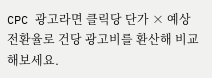CPC 광고라면 클릭당 단가 × 예상 전환율로 건당 광고비를 환산해 비교해보세요.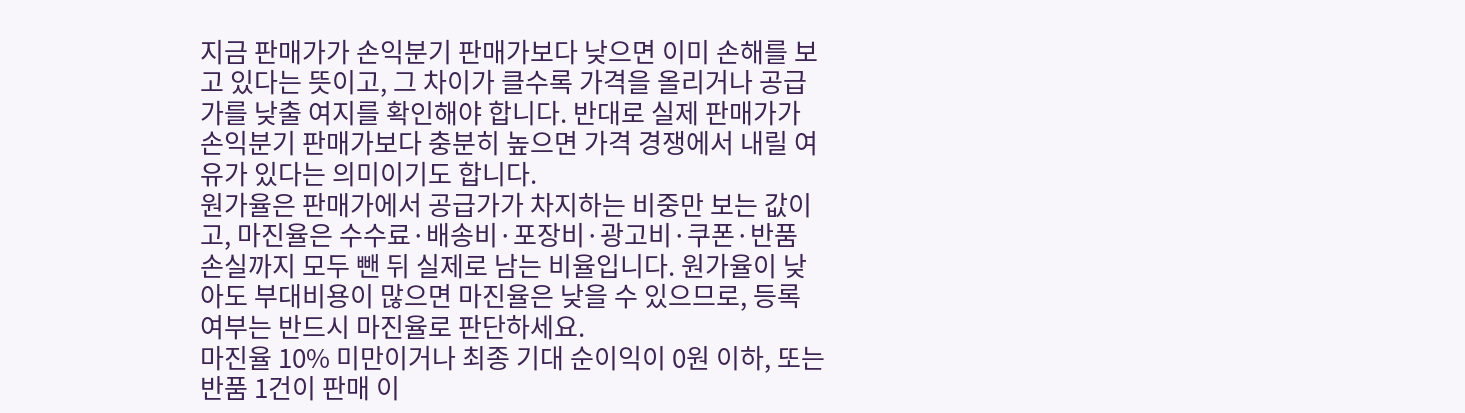지금 판매가가 손익분기 판매가보다 낮으면 이미 손해를 보고 있다는 뜻이고, 그 차이가 클수록 가격을 올리거나 공급가를 낮출 여지를 확인해야 합니다. 반대로 실제 판매가가 손익분기 판매가보다 충분히 높으면 가격 경쟁에서 내릴 여유가 있다는 의미이기도 합니다.
원가율은 판매가에서 공급가가 차지하는 비중만 보는 값이고, 마진율은 수수료·배송비·포장비·광고비·쿠폰·반품 손실까지 모두 뺀 뒤 실제로 남는 비율입니다. 원가율이 낮아도 부대비용이 많으면 마진율은 낮을 수 있으므로, 등록 여부는 반드시 마진율로 판단하세요.
마진율 10% 미만이거나 최종 기대 순이익이 0원 이하, 또는 반품 1건이 판매 이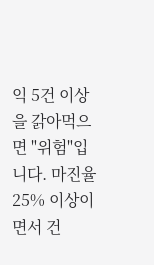익 5건 이상을 갉아먹으면 "위험"입니다. 마진율 25% 이상이면서 건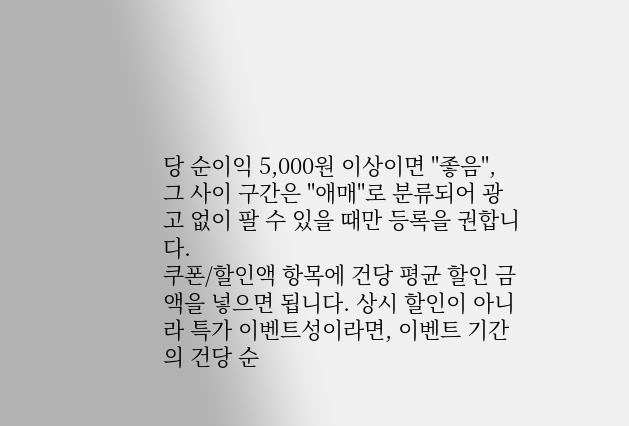당 순이익 5,000원 이상이면 "좋음", 그 사이 구간은 "애매"로 분류되어 광고 없이 팔 수 있을 때만 등록을 권합니다.
쿠폰/할인액 항목에 건당 평균 할인 금액을 넣으면 됩니다. 상시 할인이 아니라 특가 이벤트성이라면, 이벤트 기간의 건당 순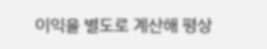이익을 별도로 계산해 평상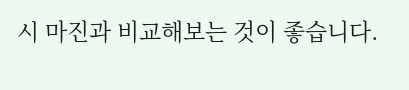시 마진과 비교해보는 것이 좋습니다.